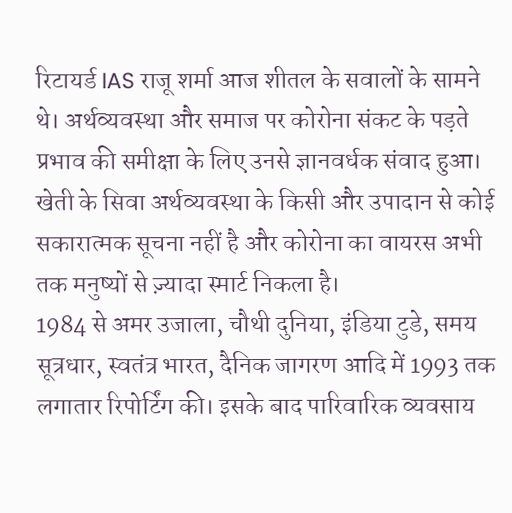रिटायर्ड IAS राजू शर्मा आज शीतल के सवालों के सामने थे। अर्थव्यवस्था और समाज पर कोरोना संकट के पड़ते प्रभाव की समीक्षा के लिए उनसे ज्ञानवर्धक संवाद हुआ। खेती के सिवा अर्थव्यवस्था के किसी और उपादान से कोई सकारात्मक सूचना नहीं है और कोरोना का वायरस अभी तक मनुष्यों से ज़्यादा स्मार्ट निकला है।
1984 से अमर उजाला, चौथी दुनिया, इंडिया टुडे, समय सूत्रधार, स्वतंत्र भारत, दैनिक जागरण आदि में 1993 तक लगातार रिपोर्टिंग की। इसके बाद पारिवारिक व्यवसाय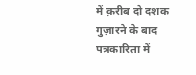में क़रीब दो दशक गुज़ारने के बाद पत्रकारिता में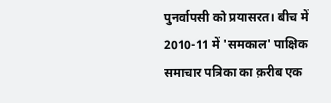पुनर्वापसी को प्रयासरत। बीच में 2010-11 में 'समकाल' पाक्षिक समाचार पत्रिका का क़रीब एक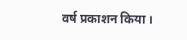वर्ष प्रकाशन किया ।